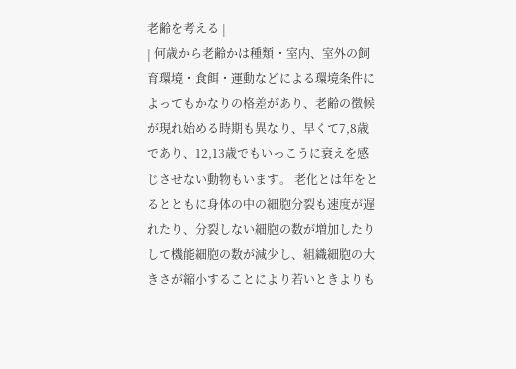老齢を考える |
| 何歳から老齢かは種類・室内、室外の飼育環境・食餌・運動などによる環境条件によってもかなりの格差があり、老齢の徴候が現れ始める時期も異なり、早くて7,8歳であり、12,13歳でもいっこうに衰えを感じさせない動物もいます。 老化とは年をとるとともに身体の中の細胞分裂も速度が遅れたり、分裂しない細胞の数が増加したりして機能細胞の数が減少し、組織細胞の大きさが縮小することにより若いときよりも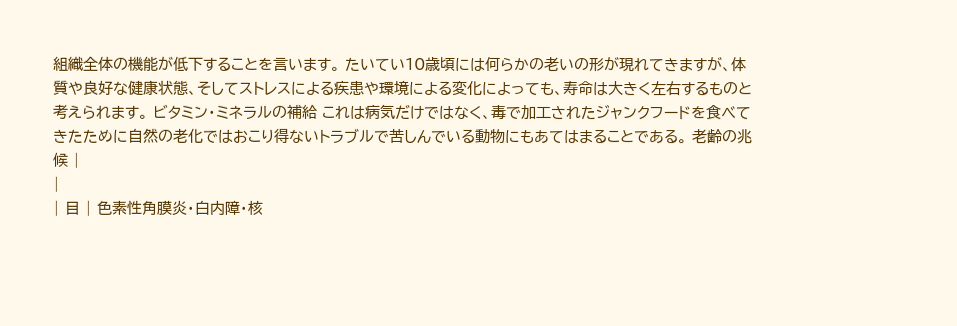組織全体の機能が低下することを言います。 たいてい10歳頃には何らかの老いの形が現れてきますが、体質や良好な健康状態、そしてストレスによる疾患や環境による変化によっても、寿命は大きく左右するものと考えられます。 ビタミン・ミネラルの補給 これは病気だけではなく、毒で加工されたジャンクフードを食べてきたために自然の老化ではおこり得ないトラブルで苦しんでいる動物にもあてはまることである。 老齢の兆候 |
|
| 目 | 色素性角膜炎・白内障・核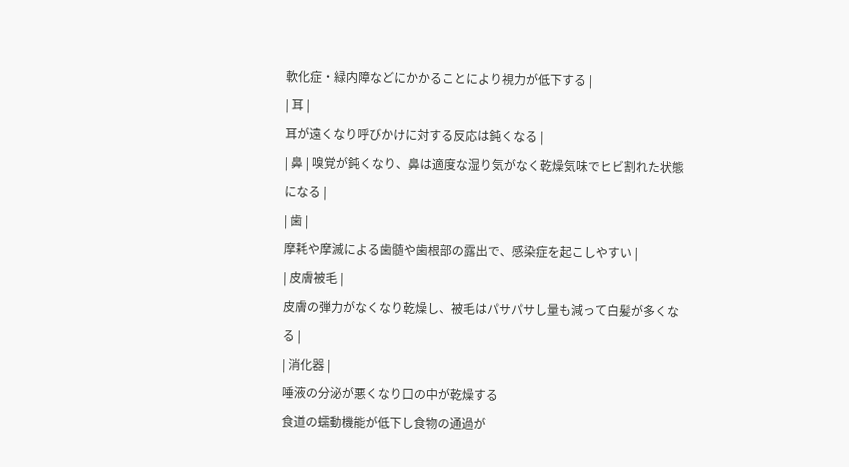軟化症・緑内障などにかかることにより視力が低下する |
| 耳 |
耳が遠くなり呼びかけに対する反応は鈍くなる |
| 鼻 | 嗅覚が鈍くなり、鼻は適度な湿り気がなく乾燥気味でヒビ割れた状態になる |
| 歯 |
摩耗や摩滅による歯髄や歯根部の露出で、感染症を起こしやすい |
| 皮膚被毛 |
皮膚の弾力がなくなり乾燥し、被毛はパサパサし量も減って白髪が多くなる |
| 消化器 |
唾液の分泌が悪くなり口の中が乾燥する
食道の蠕動機能が低下し食物の通過が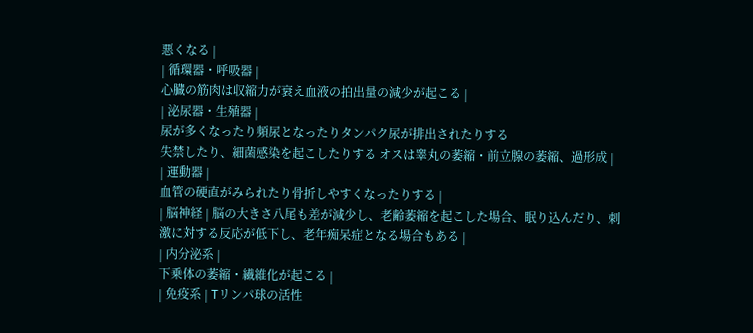悪くなる |
| 循環器・呼吸器 |
心臓の筋肉は収縮力が衰え血液の拍出量の減少が起こる |
| 泌尿器・生殖器 |
尿が多くなったり頻尿となったりタンパク尿が排出されたりする
失禁したり、細菌感染を起こしたりする オスは睾丸の萎縮・前立腺の萎縮、過形成 |
| 運動器 |
血管の硬直がみられたり骨折しやすくなったりする |
| 脳神経 | 脳の大きさ八尾も差が減少し、老齢萎縮を起こした場合、眠り込んだり、刺激に対する反応が低下し、老年痴呆症となる場合もある |
| 内分泌系 |
下乗体の萎縮・繊維化が起こる |
| 免疫系 | Tリンパ球の活性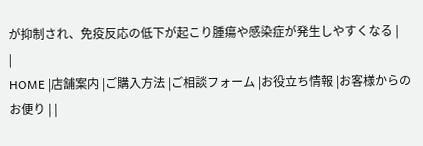が抑制され、免疫反応の低下が起こり腫瘍や感染症が発生しやすくなる |
|
HOME |店舗案内 |ご購入方法 |ご相談フォーム |お役立ち情報 |お客様からのお便り | |